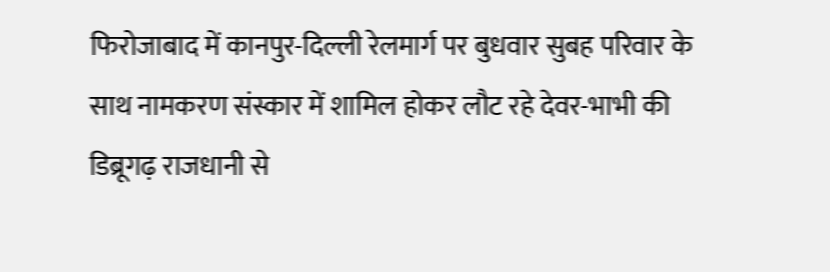फिरोजाबाद में कानपुर-दिल्ली रेलमार्ग पर बुधवार सुबह परिवार के साथ नामकरण संस्कार में शामिल होकर लौट रहे देवर-भाभी की डिब्रूगढ़ राजधानी से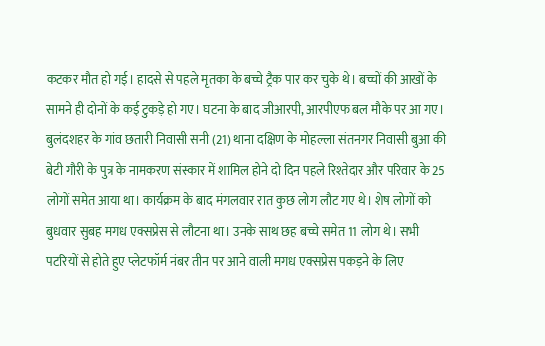कटकर मौत हो गई। हादसे से पहले मृतका के बच्चे ट्रैक पार कर चुके थे। बच्चों की आखों के सामने ही दोनों के कई टुकड़े हो गए। घटना के बाद जीआरपी, आरपीएफ बल मौके पर आ गए।
बुलंदशहर के गांव छतारी निवासी सनी (21) थाना दक्षिण के मोहल्ला संतनगर निवासी बुआ की बेटी गौरी के पुत्र के नामकरण संस्कार में शामिल होने दो दिन पहले रिश्तेदार और परिवार के 25 लोगों समेत आया था। कार्यक्रम के बाद मंगलवार रात कुछ लोग लौट गए थे। शेष लोगों को बुधवार सुबह मगध एक्सप्रेस से लौटना था। उनके साथ छह बच्चे समेत 11 लोग थे। सभी पटरियों से होते हुए प्लेटफॉर्म नंबर तीन पर आने वाली मगध एक्सप्रेस पकड़ने के लिए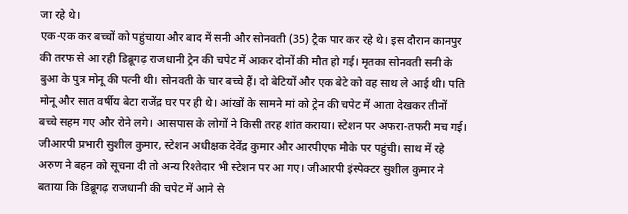जा रहे थे।
एक-एक कर बच्चों को पहुंचाया और बाद में सनी और सोनवती (35) ट्रैक पार कर रहे थे। इस दौरान कानपुर की तरफ से आ रही डिब्रूगढ़ राजधानी ट्रेन की चपेट में आकर दोनों की मौत हो गई। मृतका सोनवती सनी के बुआ के पुत्र मोनू की पत्नी थी। सोनवती के चार बच्चे हैं। दो बेटियों और एक बेटे को वह साथ ले आई थी। पति मोनू और सात वर्षीय बेटा राजेंद्र घर पर ही थे। आंखों के सामने मां को ट्रेन की चपेट में आता देखकर तीनों बच्चे सहम गए और रोने लगे। आसपास के लोगों ने किसी तरह शांत कराया। स्टेशन पर अफरा-तफरी मच गई।
जीआरपी प्रभारी सुशील कुमार, स्टेशन अधीक्षक देवेंद्र कुमार और आरपीएफ मौके पर पहुंची। साथ में रहे अरुण ने बहन को सूचना दी तो अन्य रिश्तेदार भी स्टेशन पर आ गए। जीआरपी इंस्पेक्टर सुशील कुमार ने बताया कि डिब्रूगढ़ राजधानी की चपेट में आने से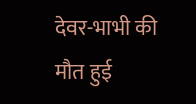देवर-भाभी की मौत हुई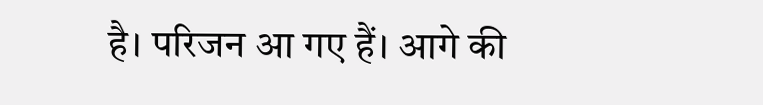है। परिजन आ गए हैं। आगे की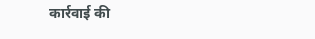कार्रवाई की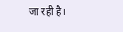जा रही है।